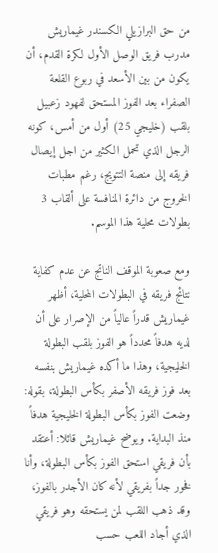من حق البرازيلي الكسندر غيماريش مدرب فريق الوصل الأول لكرة القدم، أن يكون من بين الأسعد في ربوع القلعة الصفراء بعد الفوز المستحق لفهود زعبيل بلقب (خليجي 25) أول من أمس، كونه الرجل الذي تحمل الكثير من اجل إيصال فريقه إلى منصة التتويج، رغم مطبات الخروج من دائرة المنافسة على ألقاب 3 بطولات محلية هذا الموسم.

ومع صعوبة الموقف الناتج عن عدم كفاية نتائج فريقه في البطولات المحلية، أظهر غيماريش قدراً عالياً من الإصرار على أن لديه هدفاً محدداً هو الفوز بلقب البطولة الخليجية، وهذا ما أكده غيماريش بنفسه بعد فوز فريقه الأصفر بكأس البطولة، بقوله: وضعت الفوز بكأس البطولة الخليجية هدفاً منذ البداية. ويوضح غيماريش قائلا: أعتقد بأن فريقي استحق الفوز بكأس البطولة، وأنا فخور جداً بفريقي لأنه كان الأجدر بالفوز، وقد ذهب اللقب لمن يستحقه وهو فريقي الذي أجاد اللعب حسب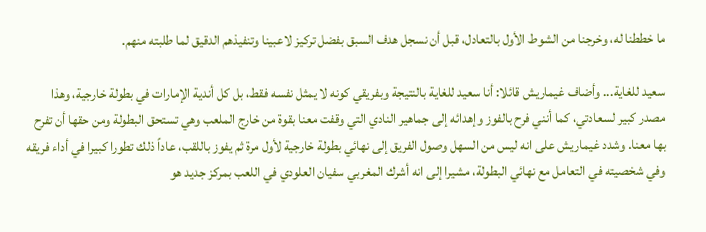ما خططنا له، وخرجنا من الشوط الأول بالتعادل، قبل أن نسجل هدف السبق بفضل تركيز لاعبينا وتنفيذهم الدقيق لما طلبته منهم.

سعيد للغاية... وأضاف غيماريش قائلا: أنا سعيد للغاية بالنتيجة وبفريقي كونه لا يمثل نفسه فقط، بل كل أندية الإمارات في بطولة خارجية، وهذا مصدر كبير لسعادتي، كما أنني فرح بالفوز وإهدائه إلى جماهير النادي التي وقفت معنا بقوة من خارج الملعب وهي تستحق البطولة ومن حقها أن تفرح بها معنا. وشدد غيماريش على انه ليس من السهل وصول الفريق إلى نهائي بطولة خارجية لأول مرة ثم يفوز باللقب، عاداً ذلك تطورا كبيرا في أداء فريقه وفي شخصيته في التعامل مع نهائي البطولة، مشيرا إلى انه أشرك المغربي سفيان العلودي في اللعب بمركز جديد هو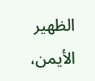الظهير الأيمن،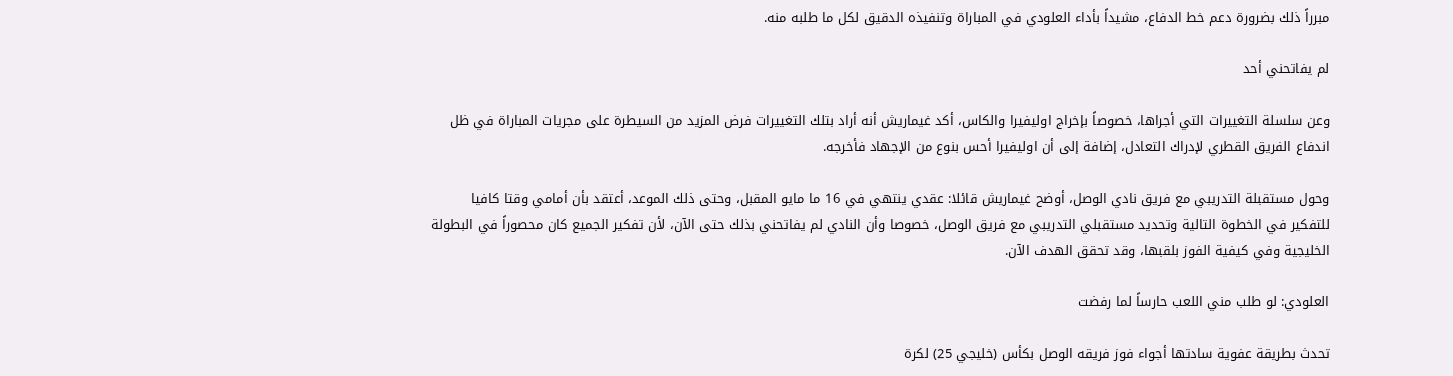مبرراً ذلك بضرورة دعم خط الدفاع، مشيداً بأداء العلودي في المباراة وتنفيذه الدقيق لكل ما طلبه منه.

لم يفاتحني أحد

وعن سلسلة التغييرات التي أجراها، خصوصاً بإخراج اوليفيرا والكاس، أكد غيماريش أنه أراد بتلك التغييرات فرض المزيد من السيطرة على مجريات المباراة في ظل اندفاع الفريق القطري لإدراك التعادل، إضافة إلى أن اوليفيرا أحس بنوع من الإجهاد فأخرجه.

وحول مستقبلة التدريبي مع فريق نادي الوصل، أوضح غيماريش قائلا: عقدي ينتهي في 16 ما مايو المقبل، وحتى ذلك الموعد، أعتقد بأن أمامي وقتا كافيا للتفكير في الخطوة التالية وتحديد مستقبلي التدريبي مع فريق الوصل، خصوصا وأن النادي لم يفاتحني بذلك حتى الآن، لأن تفكير الجميع كان محصوراً في البطولة الخليجية وفي كيفية الفوز بلقبها، وقد تحقق الهدف الآن.

العلودي: لو طلب مني اللعب حارساً لما رفضت

تحدث بطريقة عفوية سادتها أجواء فوز فريقه الوصل بكأس (خليجي 25) لكرة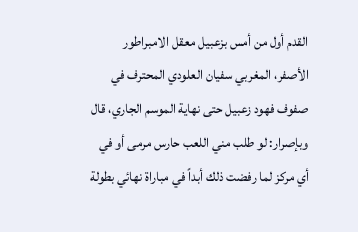القدم أول من أمس بزعبيل معقل الامبراطور الأصفر، المغربي سفيان العلودي المحترف في صفوف فهود زعبيل حتى نهاية الموسم الجاري، قال وبإصرار: لو طلب مني اللعب حارس مرمى أو في أي مركز لما رفضت ذلك أبداً في مباراة نهائي بطولة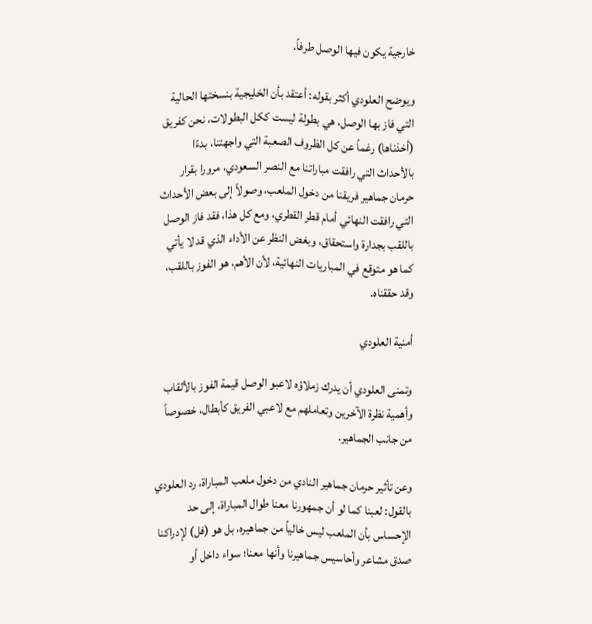خارجية يكون فيها الوصل طرفاً.

ويوضح العلودي أكثر بقوله: أعتقد بأن الخليجية بنسختها الحالية التي فاز بها الوصل، هي بطولة ليست ككل البطولات، نحن كفريق (أخذناها) رغماً عن كل الظروف الصعبة التي واجهتنا، بدءًا بالأحداث التي رافقت مباراتنا مع النصر السعودي، مرورا بقرار حرمان جماهير فريقنا من دخول الملعب، وصولاً إلى بعض الأحداث التي رافقت النهائي أمام قطر القطري، ومع كل هذا، فقد فاز الوصل باللقب بجدارة واستحقاق، وبغض النظر عن الأداء الذي قد لا يأتي كما هو متوقع في المباريات النهائية، لأن الأهم، هو الفوز باللقب، وقد حققناه.

أمنية العلودي

وتمنى العلودي أن يدرك زملاؤه لاعبو الوصل قيمة الفوز بالألقاب وأهمية نظرة الآخرين وتعاملهم مع لاعبي الفريق كأبطال، خصوصاً من جانب الجماهير.

وعن تأثير حرمان جماهير النادي من دخول ملعب المباراة، رد العلودي بالقول: لعبنا كما لو أن جمهورنا معنا طوال المباراة، إلى حد الإحساس بأن الملعب ليس خالياً من جماهيره، بل هو (فل) لإدراكنا صدق مشاعر وأحاسيس جماهيرنا وأنها معنا؛ سواء داخل أو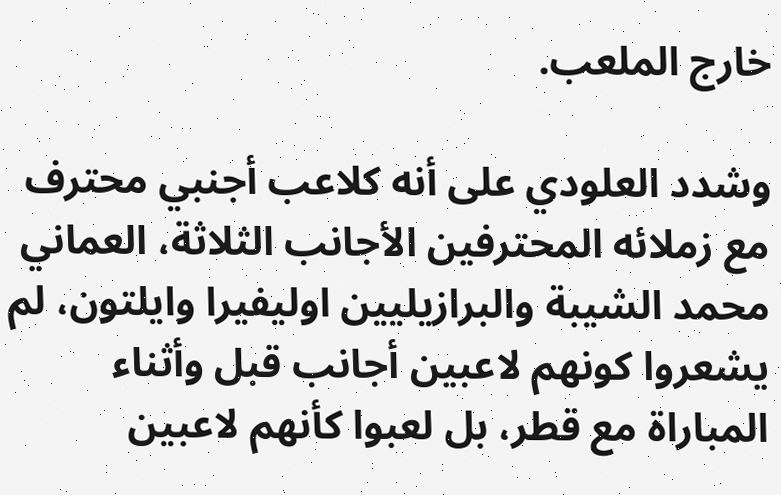خارج الملعب.

وشدد العلودي على أنه كلاعب أجنبي محترف مع زملائه المحترفين الأجانب الثلاثة، العماني محمد الشيبة والبرازيليين اوليفيرا وايلتون، لم يشعروا كونهم لاعبين أجانب قبل وأثناء المباراة مع قطر، بل لعبوا كأنهم لاعبين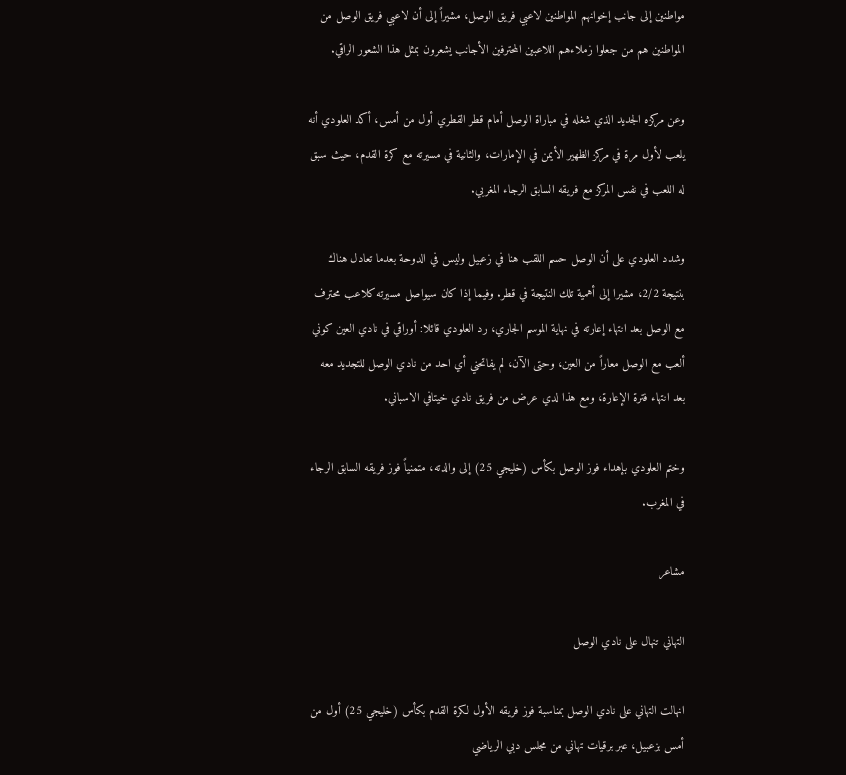مواطنين إلى جانب إخوانهم المواطنين لاعبي فريق الوصل، مشيراً إلى أن لاعبي فريق الوصل من المواطنين هم من جعلوا زملاءهم اللاعبين المحترفين الأجانب يشعرون بمثل هذا الشعور الراقي.

وعن مركزه الجديد الذي شغله في مباراة الوصل أمام قطر القطري أول من أمس، أكد العلودي أنه يلعب لأول مرة في مركز الظهير الأيمن في الإمارات، والثانية في مسيرته مع كرة القدم، حيث سبق له اللعب في نفس المركز مع فريقه السابق الرجاء المغربي.

وشدد العلودي على أن الوصل حسم اللقب هنا في زعبيل وليس في الدوحة بعدما تعادل هناك بنتيجة 2/2، مشيرا إلى أهمية تلك النتيجة في قطر. وفيما إذا كان سيواصل مسيرته كلاعب محترف مع الوصل بعد انتهاء إعارته في نهاية الموسم الجاري، رد العلودي قائلا: أوراقي في نادي العين كوني ألعب مع الوصل معاراً من العين، وحتى الآن، لم يفاتحني أي احد من نادي الوصل للتجديد معه بعد انتهاء فترة الإعارة، ومع هذا لدي عرض من فريق نادي خيتافي الاسباني.

وختم العلودي بإهداء فوز الوصل بكأس (خليجي 25) إلى والدته، متمنياً فوز فريقه السابق الرجاء في المغرب.

مشاعر

التهاني تنهال على نادي الوصل

انهالت التهاني على نادي الوصل بمناسبة فوز فريقه الأول لكرة القدم بكأس (خليجي 25) أول من أمس بزعبيل، عبر برقيات تهاني من مجلس دبي الرياضي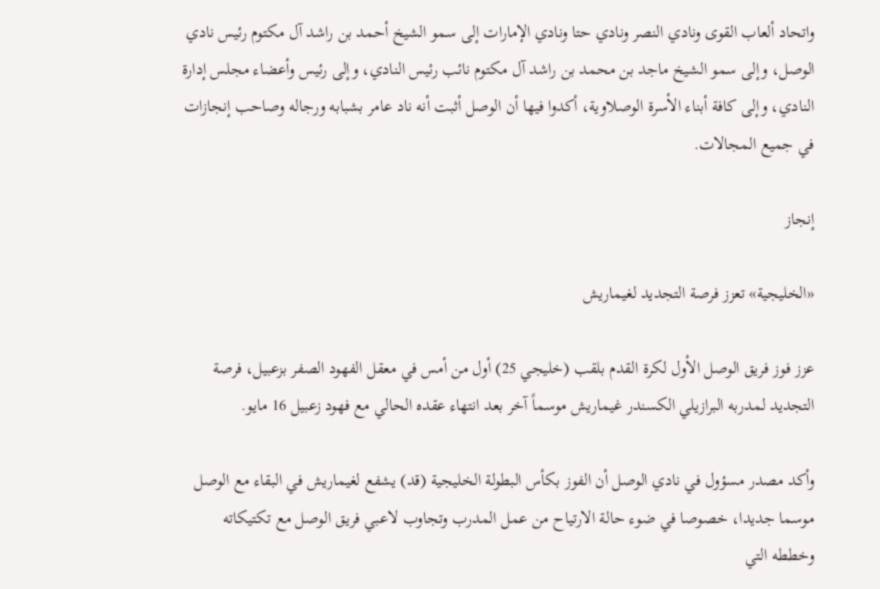واتحاد ألعاب القوى ونادي النصر ونادي حتا ونادي الإمارات إلى سمو الشيخ أحمد بن راشد آل مكتوم رئيس نادي الوصل، وإلى سمو الشيخ ماجد بن محمد بن راشد آل مكتوم نائب رئيس النادي، وإلى رئيس وأعضاء مجلس إدارة النادي، وإلى كافة أبناء الأسرة الوصلاوية، أكدوا فيها أن الوصل أثبت أنه ناد عامر بشبابه ورجاله وصاحب إنجازات في جميع المجالات.

إنجاز

«الخليجية» تعزز فرصة التجديد لغيماريش

عزز فوز فريق الوصل الأول لكرة القدم بلقب (خليجي 25) أول من أمس في معقل الفهود الصفر بزعبيل، فرصة التجديد لمدربه البرازيلي الكسندر غيماريش موسماً آخر بعد انتهاء عقده الحالي مع فهود زعبيل 16 مايو.

وأكد مصدر مسؤول في نادي الوصل أن الفوز بكأس البطولة الخليجية (قد) يشفع لغيماريش في البقاء مع الوصل موسما جديدا، خصوصا في ضوء حالة الارتياح من عمل المدرب وتجاوب لاعبي فريق الوصل مع تكتيكاته وخططه التي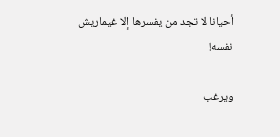أحيانا لا تجد من يفسرها إلا غيماريش نفسه!

ويرغب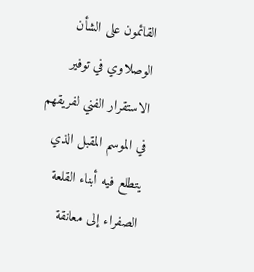القائمون على الشأن الوصلاوي في توفير الاستقرار الفني لفريقهم في الموسم المقبل الذي يتطلع فيه أبناء القلعة الصفراء إلى معانقة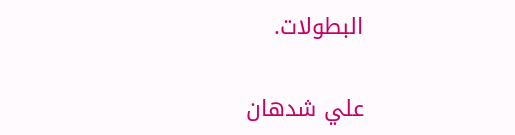البطولات.

علي شدهان